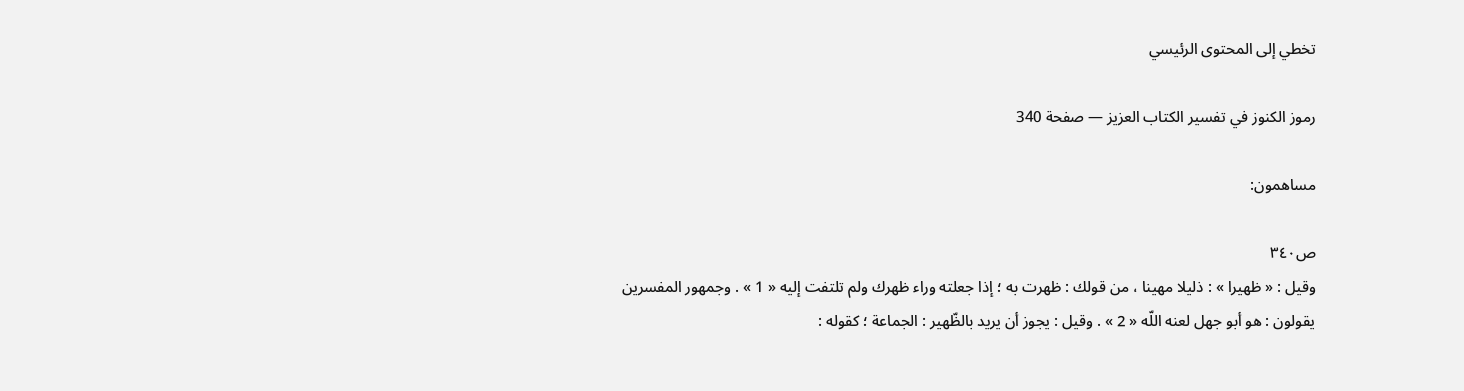تخطي إلى المحتوى الرئيسي

رموز الكنوز في تفسير الكتاب العزيز — صفحة 340

مساهمون:

ص٣٤٠
وقيل : « ظهيرا » : ذليلا مهينا ، من قولك : ظهرت به ؛ إذا جعلته وراء ظهرك ولم تلتفت إليه « 1 » . وجمهور المفسرين يقولون : هو أبو جهل لعنه اللّه « 2 » . وقيل : يجوز أن يريد بالظّهير : الجماعة ؛ كقوله :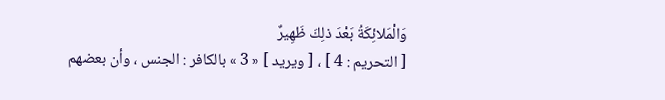وَالْمَلائِكَةُ بَعْدَ ذلِكَ ظَهِيرٌ
[ التحريم : 4 ] ، [ ويريد ] « 3 » بالكافر : الجنس ، وأن بعضهم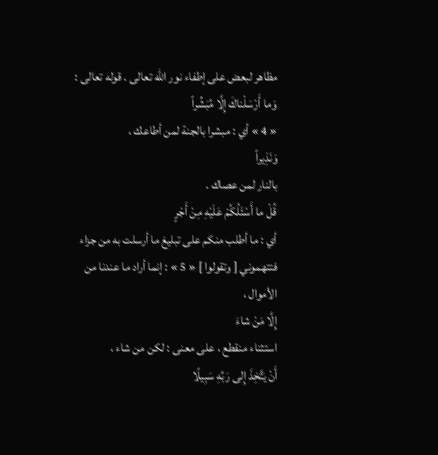مظاهر لبعض على إطفاء نور اللّه تعالى . قوله تعالى :
وَما أَرْسَلْناكَ إِلَّا مُبَشِّراً
« 4 » أي : مبشرا بالجنة لمن أطاعك ،
وَنَذِيراً
بالنار لمن عصاك .
قُلْ ما أَسْئَلُكُمْ عَلَيْهِ مِنْ أَجْرٍ
أي : ما أطلب منكم على تبليغ ما أرسلت به من جزاء فتتهموني [ وتقولوا ] « 5 » : إنما أراد ما عندنا من الأموال ،
إِلَّا مَنْ شاءَ
استثناء منقطع ، على معنى : لكن من شاء ،
أَنْ يَتَّخِذَ إِلى رَبِّهِ سَبِيلًا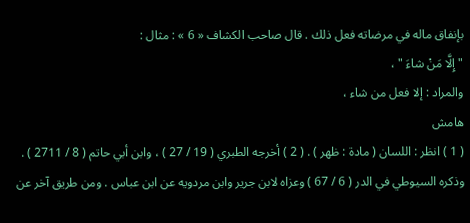بإنفاق ماله في مرضاته فعل ذلك . قال صاحب الكشاف « 6 » : مثال :
" إِلَّا مَنْ شاءَ " ،
والمراد : إلا فعل من شاء ،
هامش
( 1 ) انظر : اللسان ( مادة : ظهر ) . ( 2 ) أخرجه الطبري ( 19 / 27 ) ، وابن أبي حاتم ( 8 / 2711 ) . وذكره السيوطي في الدر ( 6 / 67 ) وعزاه لابن جرير وابن مردويه عن ابن عباس . ومن طريق آخر عن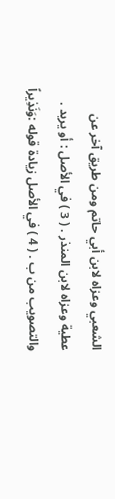الشعبي وعزاه لابن أبي حاتم ومن طريق آخر عن عطية وعزاه لابن المنذر . ( 3 ) في الأصل : أو يريد . والتصويب من ب . ( 4 ) في الأصل زيادة قوله :وَنَذِيراً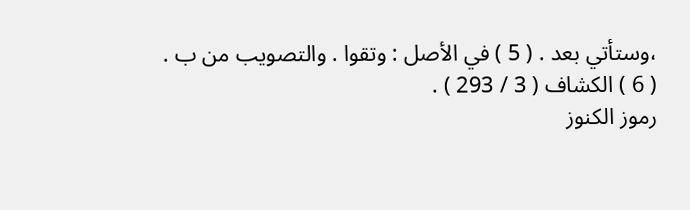،وستأتي بعد . ( 5 ) في الأصل : وتقوا . والتصويب من ب . ( 6 ) الكشاف ( 3 / 293 ) .
رموز الكنوز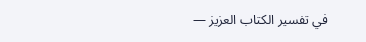في تفسير الكتاب العزيز —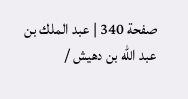صفحة 340 | عبد الملك بن عبد الله بن دهيش /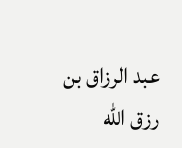عبد الرزاق بن رزق الله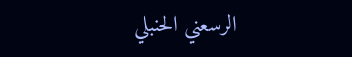الرسعني الحنبلي